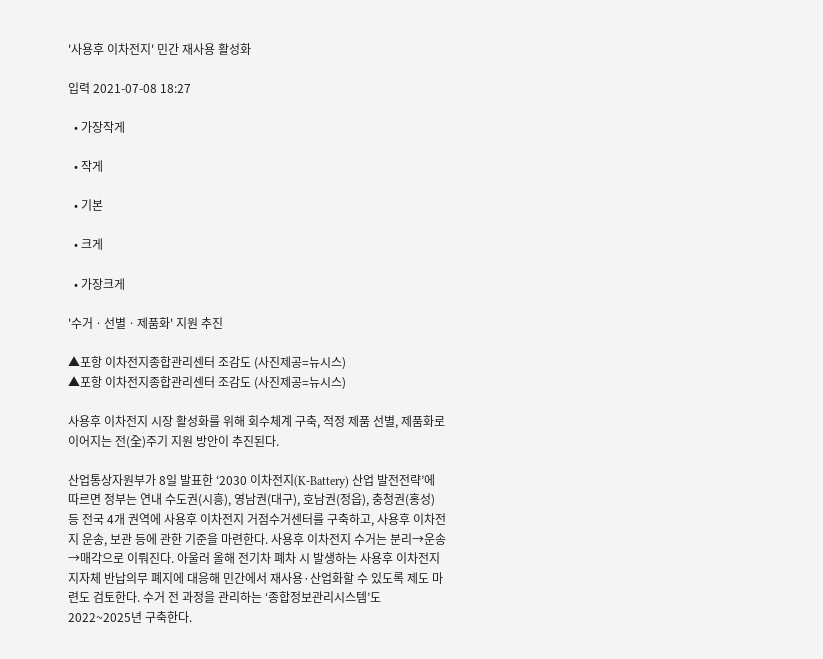'사용후 이차전지' 민간 재사용 활성화

입력 2021-07-08 18:27

  • 가장작게

  • 작게

  • 기본

  • 크게

  • 가장크게

'수거ㆍ선별ㆍ제품화' 지원 추진

▲포항 이차전지종합관리센터 조감도 (사진제공=뉴시스)
▲포항 이차전지종합관리센터 조감도 (사진제공=뉴시스)

사용후 이차전지 시장 활성화를 위해 회수체계 구축, 적정 제품 선별, 제품화로 이어지는 전(全)주기 지원 방안이 추진된다.

산업통상자원부가 8일 발표한 ‘2030 이차전지(K-Battery) 산업 발전전략’에 따르면 정부는 연내 수도권(시흥), 영남권(대구), 호남권(정읍), 충청권(홍성) 등 전국 4개 권역에 사용후 이차전지 거점수거센터를 구축하고, 사용후 이차전지 운송, 보관 등에 관한 기준을 마련한다. 사용후 이차전지 수거는 분리→운송→매각으로 이뤄진다. 아울러 올해 전기차 폐차 시 발생하는 사용후 이차전지 지자체 반납의무 폐지에 대응해 민간에서 재사용·산업화할 수 있도록 제도 마련도 검토한다. 수거 전 과정을 관리하는 ‘종합정보관리시스템’도 2022~2025년 구축한다.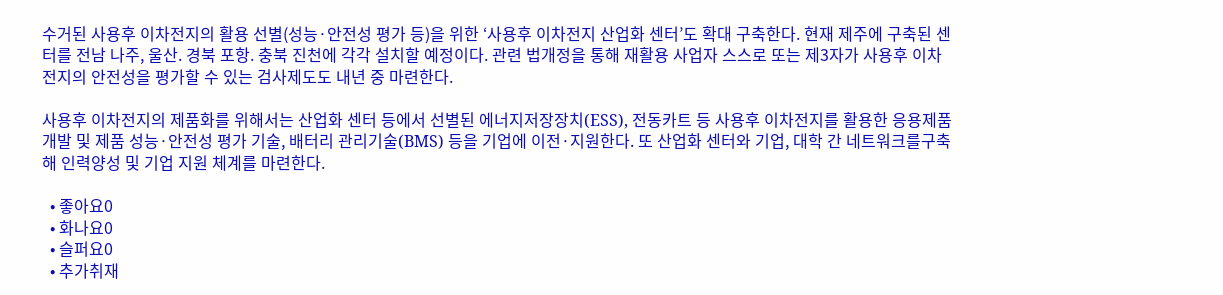수거된 사용후 이차전지의 활용 선별(성능·안전성 평가 등)을 위한 ‘사용후 이차전지 산업화 센터’도 확대 구축한다. 현재 제주에 구축된 센터를 전남 나주, 울산. 경북 포항. 충북 진천에 각각 설치할 예정이다. 관련 법개정을 통해 재활용 사업자 스스로 또는 제3자가 사용후 이차전지의 안전성을 평가할 수 있는 검사제도도 내년 중 마련한다.

사용후 이차전지의 제품화를 위해서는 산업화 센터 등에서 선별된 에너지저장장치(ESS), 전동카트 등 사용후 이차전지를 활용한 응용제품 개발 및 제품 성능·안전성 평가 기술, 배터리 관리기술(BMS) 등을 기업에 이전·지원한다. 또 산업화 센터와 기업, 대학 간 네트워크를구축해 인력양성 및 기업 지원 체계를 마련한다.

  • 좋아요0
  • 화나요0
  • 슬퍼요0
  • 추가취재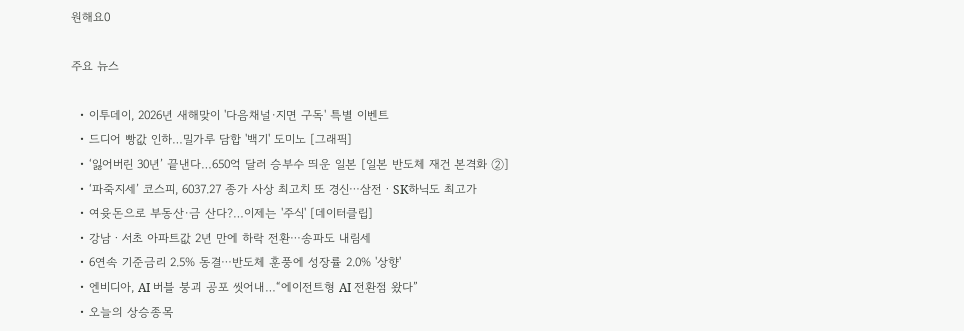원해요0

주요 뉴스

  • 이투데이, 2026년 새해맞이 '다음채널·지면 구독' 특별 이벤트
  • 드디어 빵값 인하…밀가루 담합 '백기' 도미노 [그래픽]
  • ‘잃어버린 30년’ 끝낸다…650억 달러 승부수 띄운 일본 [일본 반도체 재건 본격화 ②]
  • ‘파죽지세’ 코스피, 6037.27 종가 사상 최고치 또 경신⋯삼전ㆍSK하닉도 최고가
  • 여윳돈으로 부동산·금 산다?…이제는 '주식' [데이터클립]
  • 강남ㆍ서초 아파트값 2년 만에 하락 전환⋯송파도 내림세
  • 6연속 기준금리 2.5% 동결⋯반도체 훈풍에 성장률 2.0% '상향'
  • 엔비디아, AI 버블 붕괴 공포 씻어내…“에이전트형 AI 전환점 왔다”
  • 오늘의 상승종목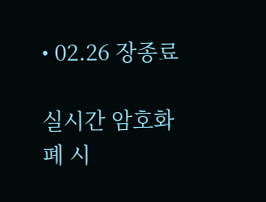• 02.26 장종료

실시간 암호화폐 시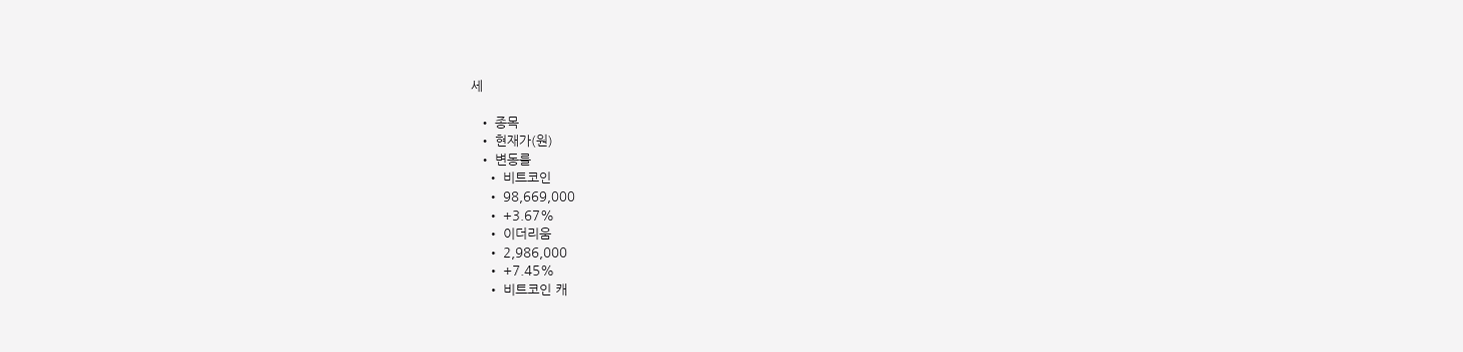세

  • 종목
  • 현재가(원)
  • 변동률
    • 비트코인
    • 98,669,000
    • +3.67%
    • 이더리움
    • 2,986,000
    • +7.45%
    • 비트코인 캐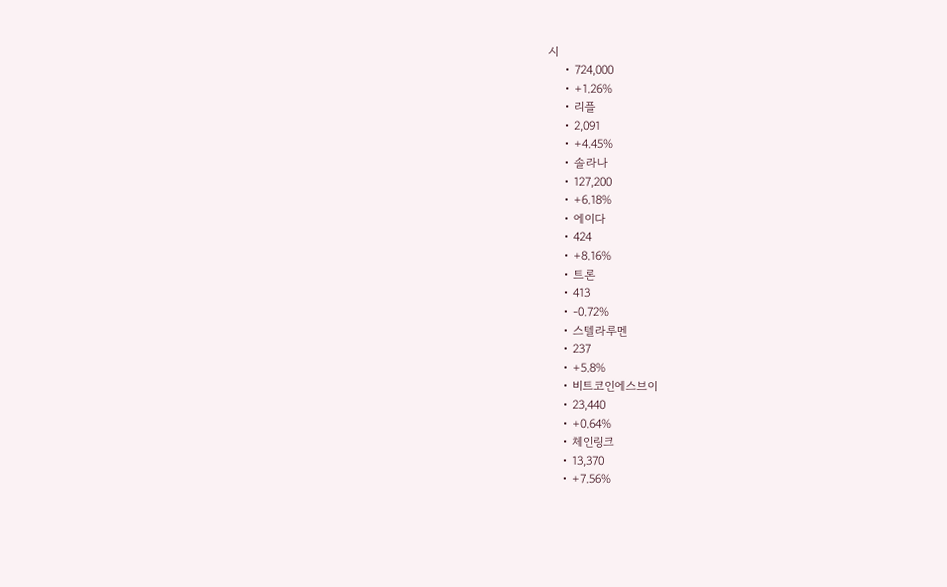시
    • 724,000
    • +1.26%
    • 리플
    • 2,091
    • +4.45%
    • 솔라나
    • 127,200
    • +6.18%
    • 에이다
    • 424
    • +8.16%
    • 트론
    • 413
    • -0.72%
    • 스텔라루멘
    • 237
    • +5.8%
    • 비트코인에스브이
    • 23,440
    • +0.64%
    • 체인링크
    • 13,370
    • +7.56%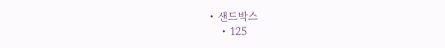• 샌드박스
    • 125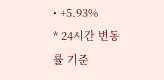• +5.93%
* 24시간 변동률 기준